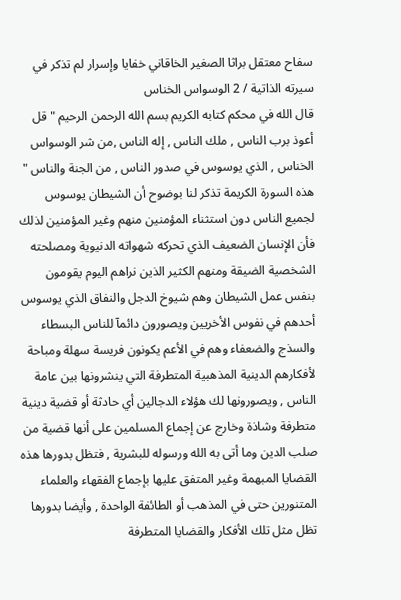سفاح معتقل براثا الصغير الخاقاني خفايا وإسرار لم تذكر في سيرته الذاتية / 2 الوسواس الخناس
قال الله في محكم كتابه الكريم بسم الله الرحمن الرحيم " قل أعوذ برب الناس , ملك الناس , إله الناس ,من شر الوسواس الخناس , الذي يوسوس في صدور الناس , من الجنة والناس " هذه السورة الكريمة تذكر لنا بوضوح أن الشيطان يوسوس لجميع الناس دون استثناء المؤمنين منهم وغير المؤمنين لذلك فأن الإنسان الضعيف الذي تحركه شهواته الدنيوية ومصلحته الشخصية الضيقة ومنهم الكثير الذين نراهم اليوم يقومون بنفس عمل الشيطان وهم شيوخ الدجل والنفاق الذي يوسوس أحدهم في نفوس الأخريين ويصورون دائمآ للناس البسطاء والسذج والضعفاء وهم في الأعم يكونون فريسة سهلة ومباحة لأفكارهم الدينية المذهبية المتطرفة التي ينشرونها بين عامة الناس , ويصورونها لك هؤلاء الدجالين أي حادثة أو قضية دينية متطرفة وشاذة وخارج عن إجماع المسلمين على أنها قضية من صلب الدين وما أتى به الله ورسوله للبشرية , فتظل بدورها هذه القضايا المبهمة وغير المتفق عليها بإجماع الفقهاء والعلماء المتنورين حتى في المذهب أو الطائفة الواحدة , وأيضا بدورها تظل مثل تلك الأفكار والقضايا المتطرفة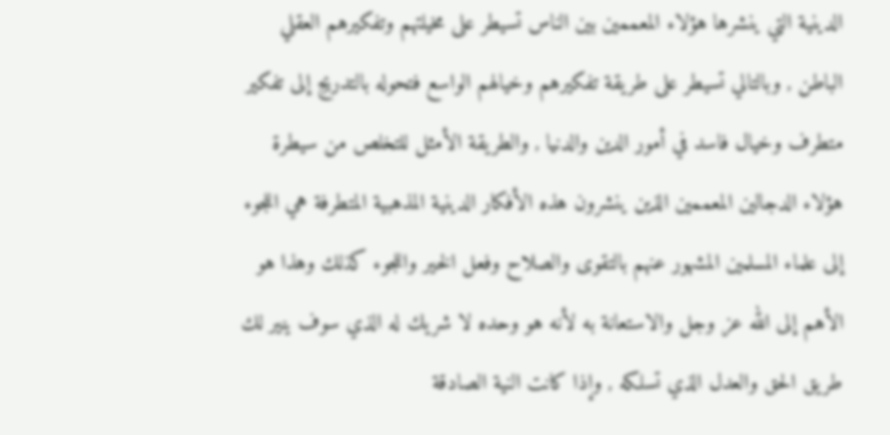الدينية التي ينشرها هؤلاء المعممين بين الناس تسيطر على مخيلتهم وتفكيرهم العقلي الباطن , وبالتالي تسيطر على طريقة تفكيرهم وخيالهم الواسع فتحوله بالتدريج إلى تفكير متطرف وخيال فاسد في أمور الدين والدنيا , والطريقة الأمثل للتخلص من سيطرة هؤلاء الدجالين المعممين الذين ينشرون هذه الأفكار الدينية المذهبية المتطرفة هي اللجوء إلى علماء المسلمين المشهور عنهم بالتقوى والصلاح وفعل الخير واللجوء كذلك وهذا هو الأهم إلى الله عز وجل والاستعانة به لأنه هو وحده لا شريك له الذي سوف ينير لك طريق الحق والعدل الذي تسلكه , وإذا كانت النية الصادقة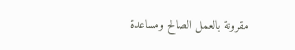مقرونة بالعمل الصالح ومساعدة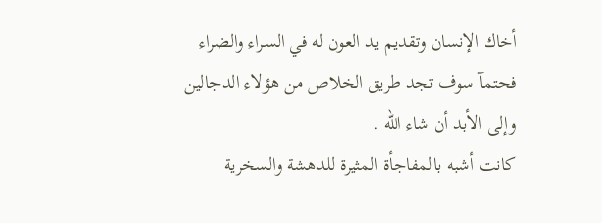أخاك الإنسان وتقديم يد العون له في السراء والضراء فحتمآ سوف تجد طريق الخلاص من هؤلاء الدجالين وإلى الأبد أن شاء الله .
كانت أشبه بالمفاجأة المثيرة للدهشة والسخرية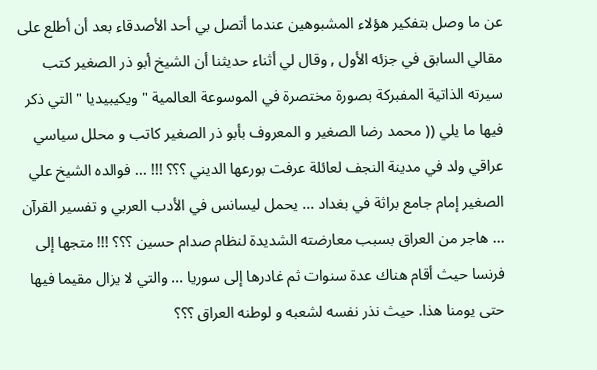عن ما وصل بتفكير هؤلاء المشبوهين عندما أتصل بي أحد الأصدقاء بعد أن أطلع على مقالي السابق في جزئه الأول , وقال لي أثناء حديثنا أن الشيخ أبو ذر الصغير كتب سيرته الذاتية المفبركة بصورة مختصرة في الموسوعة العالمية " ويكيبيديا " التي ذكر فيها ما يلي (( محمد رضا الصغير و المعروف بأبو ذر الصغير كاتب و محلل سياسي عراقي ولد في مدينة النجف لعائلة عرفت بورعها الديني ؟؟؟ !!! ... فوالده الشيخ علي الصغير إمام جامع براثة في بغداد ... يحمل ليسانس في الأدب العربي و تفسير القرآن ... هاجر من العراق بسبب معارضته الشديدة لنظام صدام حسين ؟؟؟ !!! متجها إلى فرنسا حيث أقام هناك عدة سنوات ثم غادرها إلى سوريا ... والتي لا يزال مقيما فيها حتى يومنا هذا. حيث نذر نفسه لشعبه و لوطنه العراق ؟؟؟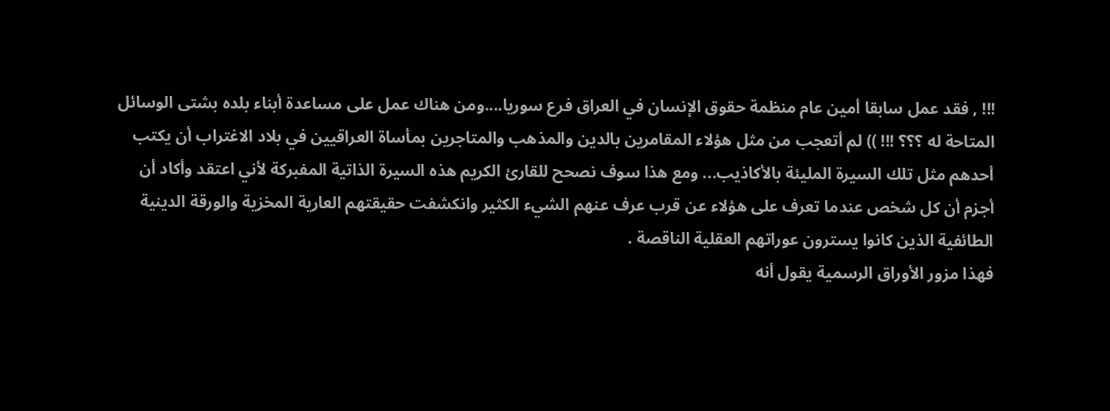!!! , فقد عمل سابقا أمين عام منظمة حقوق الإنسان في العراق فرع سوريا....ومن هناك عمل على مساعدة أبناء بلده بشتى الوسائل المتاحة له ؟؟؟ !!! )) لم أتعجب من مثل هؤلاء المقامرين بالدين والمذهب والمتاجرين بمأساة العراقيين في بلاد الاغتراب أن يكتب أحدهم مثل تلك السيرة المليئة بالأكاذيب... ومع هذا سوف نصحح للقارئ الكريم هذه السيرة الذاتية المفبركة لأني اعتقد وأكاد أن أجزم أن كل شخص عندما تعرف على هؤلاء عن قرب عرف عنهم الشيء الكثير وانكشفت حقيقتهم العارية المخزية والورقة الدينية الطائفية الذين كانوا يسترون عوراتهم العقلية الناقصة .
فهذا مزور الأوراق الرسمية يقول أنه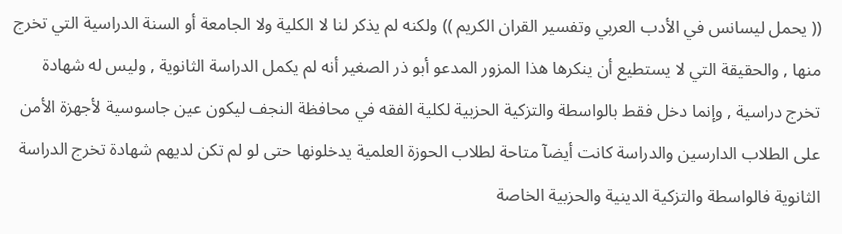(( يحمل ليسانس في الأدب العربي وتفسير القران الكريم )) ولكنه لم يذكر لنا لا الكلية ولا الجامعة أو السنة الدراسية التي تخرج منها , والحقيقة التي لا يستطيع أن ينكرها هذا المزور المدعو أبو ذر الصغير أنه لم يكمل الدراسة الثانوية , وليس له شهادة تخرج دراسية , وإنما دخل فقط بالواسطة والتزكية الحزبية لكلية الفقه في محافظة النجف ليكون عين جاسوسية لأجهزة الأمن على الطلاب الدارسين والدراسة كانت أيضآ متاحة لطلاب الحوزة العلمية يدخلونها حتى لو لم تكن لديهم شهادة تخرج الدراسة الثانوية فالواسطة والتزكية الدينية والحزبية الخاصة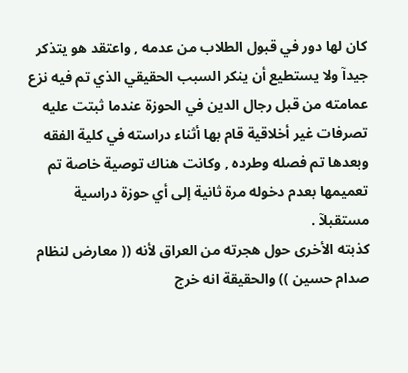كان لها دور في قبول الطلاب من عدمه , واعتقد هو يتذكر جيدآ ولا يستطيع أن ينكر السبب الحقيقي الذي تم فيه نزع عمامته من قبل رجال الدين في الحوزة عندما ثبتت عليه تصرفات غير أخلاقية قام بها أثناء دراسته في كلية الفقه وبعدها تم فصله وطرده , وكانت هناك توصية خاصة تم تعميمها بعدم دخوله مرة ثانية إلى أي حوزة دراسية مستقبلآ .
كذبته الأخرى حول هجرته من العراق لأنه (( معارض لنظام صدام حسين )) والحقيقة انه خرج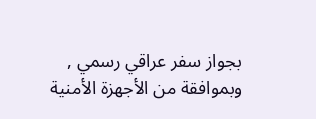بجواز سفر عراقي رسمي , وبموافقة من الأجهزة الأمنية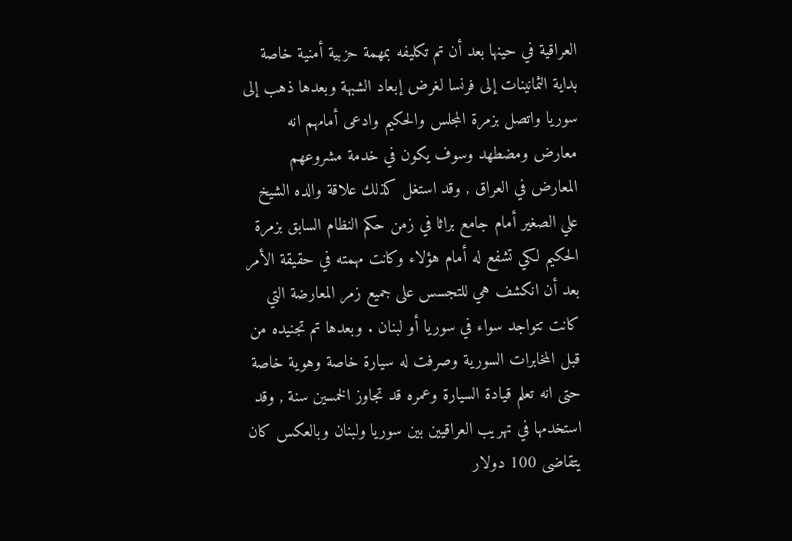العراقية في حينها بعد أن تم تكليفه بمهمة حزبية أمنية خاصة بداية الثمانينات إلى فرنسا لغرض إبعاد الشبهة وبعدها ذهب إلى سوريا واتصل بزمرة المجلس والحكيم وادعى أمامهم انه معارض ومضطهد وسوف يكون في خدمة مشروعهم المعارض في العراق , وقد استغل كذلك علاقة والده الشيخ علي الصغير أمام جامع براثا في زمن حكم النظام السابق بزمرة الحكيم لكي تشفع له أمام هؤلاء وكانت مهمته في حقيقة الأمر بعد أن انكشف هي للتجسس على جميع زمر المعارضة التي كانت تتواجد سواء في سوريا أو لبنان . وبعدها تم تجنيده من قبل المخابرات السورية وصرفت له سيارة خاصة وهوية خاصة حتى انه تعلم قيادة السيارة وعمره قد تجاوز الخمسين سنة , وقد استخدمها في تهريب العراقيين بين سوريا ولبنان وبالعكس كان يتقاضى 100 دولار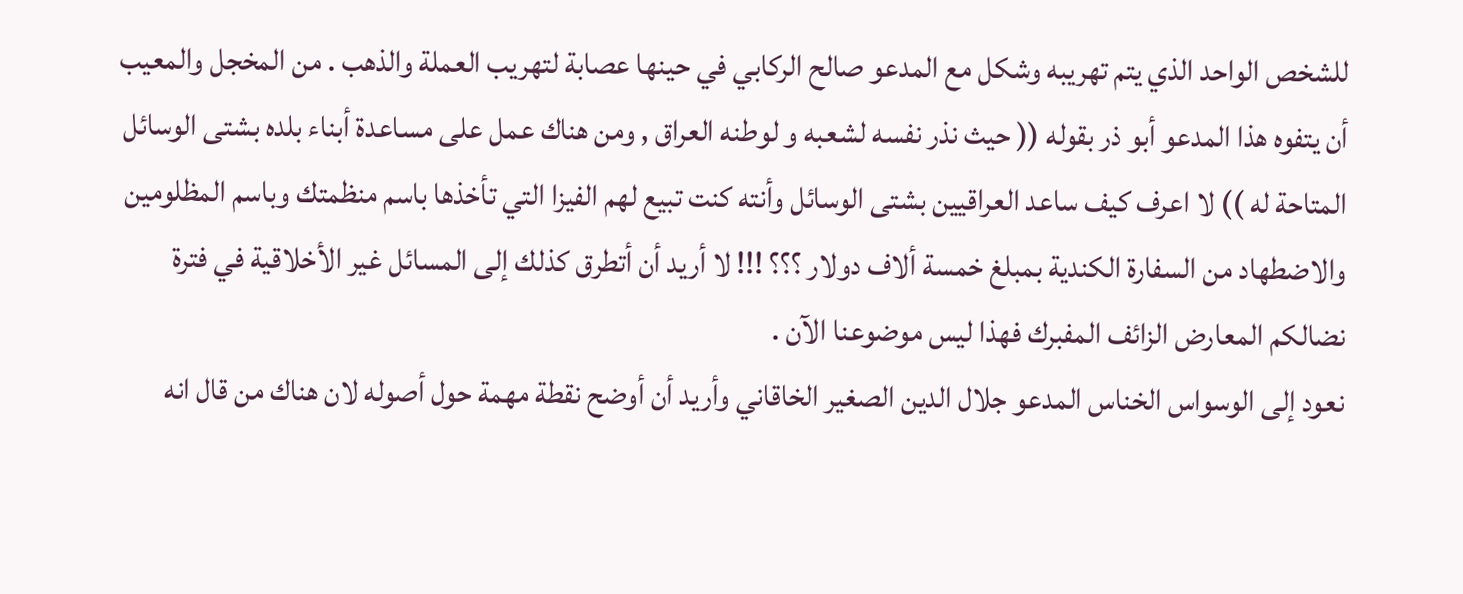للشخص الواحد الذي يتم تهريبه وشكل مع المدعو صالح الركابي في حينها عصابة لتهريب العملة والذهب . من المخجل والمعيب أن يتفوه هذا المدعو أبو ذر بقوله (( حيث نذر نفسه لشعبه و لوطنه العراق , ومن هناك عمل على مساعدة أبناء بلده بشتى الوسائل المتاحة له )) لا اعرف كيف ساعد العراقيين بشتى الوسائل وأنته كنت تبيع لهم الفيزا التي تأخذها باسم منظمتك وباسم المظلومين والاضطهاد من السفارة الكندية بمبلغ خمسة ألاف دولار ؟؟؟ !!! لا أريد أن أتطرق كذلك إلى المسائل غير الأخلاقية في فترة نضالكم المعارض الزائف المفبرك فهذا ليس موضوعنا الآن .
نعود إلى الوسواس الخناس المدعو جلال الدين الصغير الخاقاني وأريد أن أوضح نقطة مهمة حول أصوله لان هناك من قال انه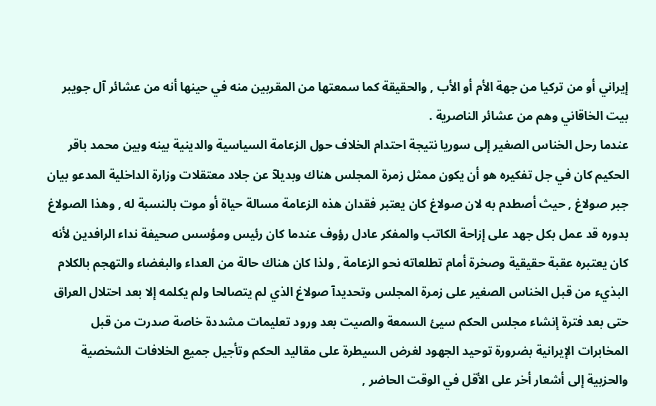إيراني أو من تركيا من جهة الأم أو الأب , والحقيقة كما سمعتها من المقربين منه في حينها أنه من عشائر آل جويبر بيت الخاقاني وهم من عشائر الناصرية .
عندما رحل الخناس الصغير إلى سوريا نتيجة احتدام الخلاف حول الزعامة السياسية والدينية بينه وبين محمد باقر الحكيم كان في جل تفكيره هو أن يكون ممثل زمرة المجلس هناك وبديلآ عن جلاد معتقلات وزارة الداخلية المدعو بيان جبر صولاغ , حيث أصطدم به لان صولاغ كان يعتبر فقدان هذه الزعامة مسالة حياة أو موت بالنسبة له , وهذا الصولاغ بدوره قد عمل بكل جهد على إزاحة الكاتب والمفكر عادل رؤوف عندما كان رئيس ومؤسس صحيفة نداء الرافدين لأنه كان يعتبره عقبة حقيقية وصخرة أمام تطلعاته نحو الزعامة , ولذا كان هناك حالة من العداء والبغضاء والتهجم بالكلام البذيء من قبل الخناس الصغير على زمرة المجلس وتحديدآ صولاغ الذي لم يتصالحا ولم يكلمه إلا بعد احتلال العراق حتى بعد فترة إنشاء مجلس الحكم سيئ السمعة والصيت بعد ورود تعليمات مشددة خاصة صدرت من قبل المخابرات الإيرانية بضرورة توحيد الجهود لغرض السيطرة على مقاليد الحكم وتأجيل جميع الخلافات الشخصية والحزبية إلى أشعار أخر على الأقل في الوقت الحاضر ,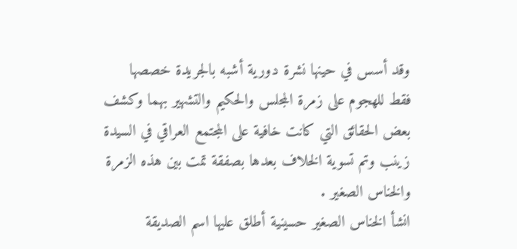وقد أسس في حينها نشرة دورية أشبه بالجريدة خصصها فقط للهجوم على زمرة المجلس والحكيم والتشهير بهما وكشف بعض الحقائق التي كانت خافية على المجتمع العراقي في السيدة زينب وتم تسوية الخلاف بعدها بصفقة تمت بين هذه الزمرة والخناس الصغير .
انشأ الخناس الصغير حسينية أطلق عليها اسم الصديقة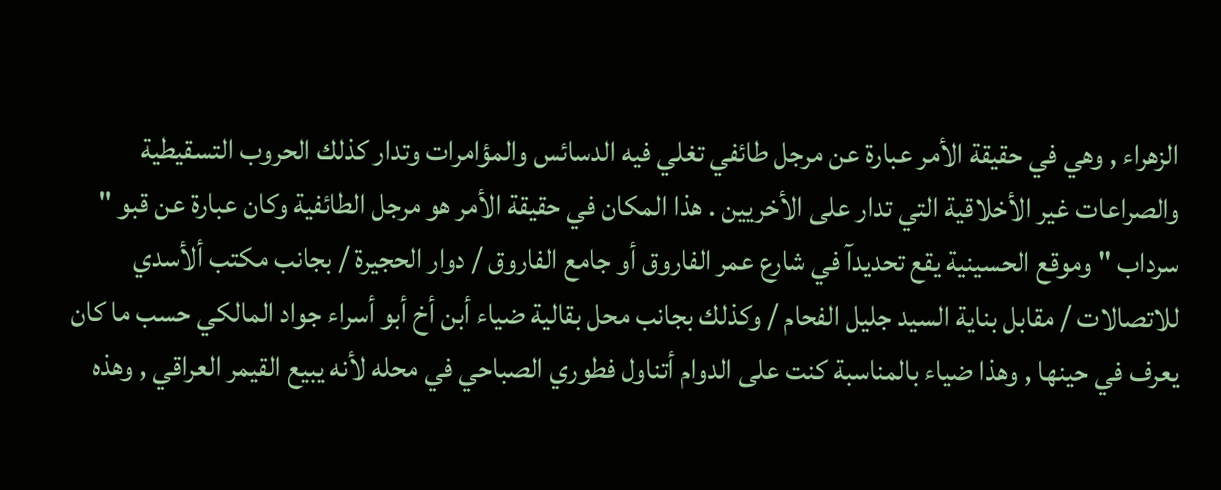الزهراء , وهي في حقيقة الأمر عبارة عن مرجل طائفي تغلي فيه الدسائس والمؤامرات وتدار كذلك الحروب التسقيطية والصراعات غير الأخلاقية التي تدار على الأخريين . هذا المكان في حقيقة الأمر هو مرجل الطائفية وكان عبارة عن قبو " سرداب " وموقع الحسينية يقع تحديدآ في شارع عمر الفاروق أو جامع الفاروق / دوار الحجيرة / بجانب مكتب ألأسدي للاتصالات / مقابل بناية السيد جليل الفحام / وكذلك بجانب محل بقالية ضياء أبن أخ أبو أسراء جواد المالكي حسب ما كان يعرف في حينها , وهذا ضياء بالمناسبة كنت على الدوام أتناول فطوري الصباحي في محله لأنه يبيع القيمر العراقي , وهذه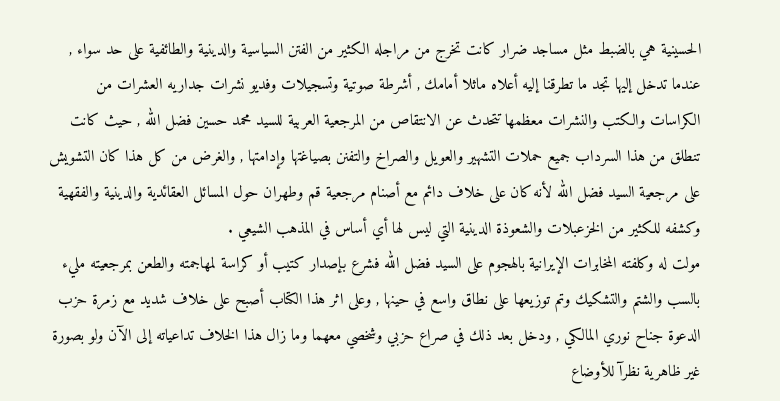الحسينية هي بالضبط مثل مساجد ضرار كانت تخرج من مراجله الكثير من الفتن السياسية والدينية والطائفية على حد سواء , عندما تدخل إليها تجد ما تطرقنا إليه أعلاه ماثلا أمامك , أشرطة صوتية وتسجيلات وفديو نشرات جداريه العشرات من الكراسات والكتب والنشرات معظمها تتحدث عن الانتقاص من المرجعية العربية للسيد محمد حسين فضل الله , حيث كانت تنطلق من هذا السرداب جميع حملات التشهير والعويل والصراخ والتفنن بصياغتها وإدامتها , والغرض من كل هذا كان التشويش على مرجعية السيد فضل الله لأنه كان على خلاف دائم مع أصنام مرجعية قم وطهران حول المسائل العقائدية والدينية والفقهية وكشفه للكثير من الخزعبلات والشعوذة الدينية التي ليس لها أي أساس في المذهب الشيعي .
مولت له وكلفته المخابرات الإيرانية بالهجوم على السيد فضل الله فشرع بإصدار كتيب أو كراسة لمهاجمته والطعن بمرجعيته مليء بالسب والشتم والتشكيك وتم توزيعها على نطاق واسع في حينها , وعلى اثر هذا الكتاب أصبح على خلاف شديد مع زمرة حزب الدعوة جناح نوري المالكي , ودخل بعد ذلك في صراع حزبي وشخصي معهما وما زال هذا الخلاف تداعياته إلى الآن ولو بصورة غير ظاهرية نظرآ للأوضاع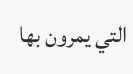التي يمرون بها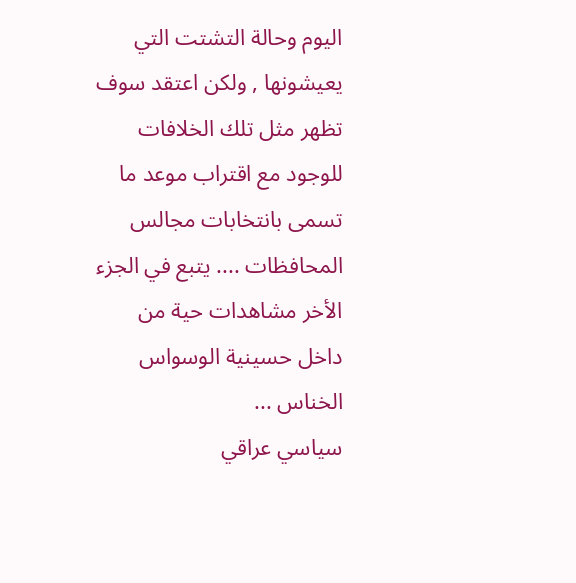اليوم وحالة التشتت التي يعيشونها , ولكن اعتقد سوف تظهر مثل تلك الخلافات للوجود مع اقتراب موعد ما تسمى بانتخابات مجالس المحافظات .... يتبع في الجزء الأخر مشاهدات حية من داخل حسينية الوسواس الخناس ...
سياسي عراقي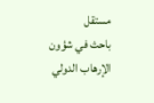مستقل
باحث في شؤون الإرهاب الدولي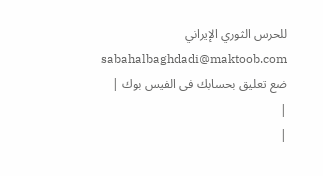للحرس الثوري الإيراني
sabahalbaghdadi@maktoob.com
ضع تعليق بحسابك فى الفيس بوك |
|
|